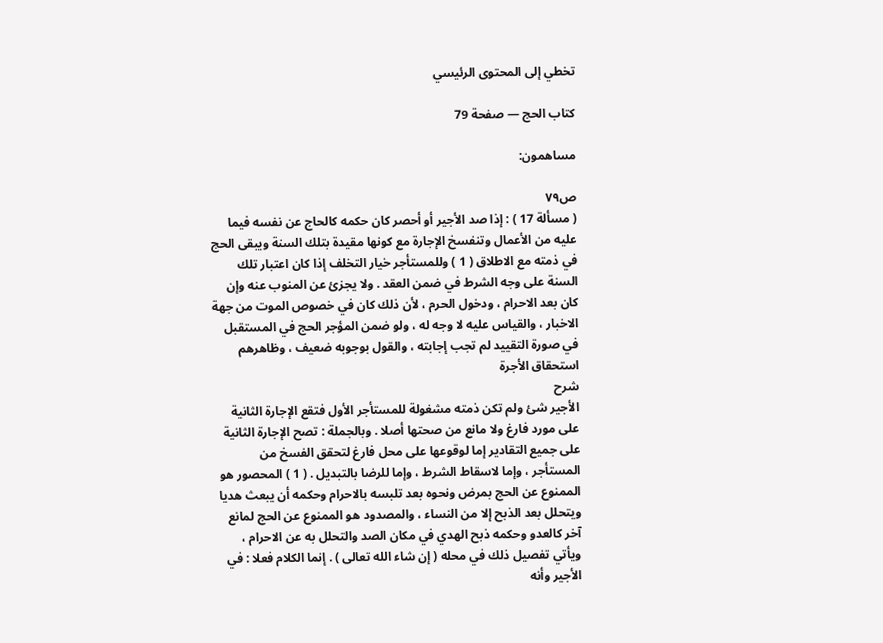تخطي إلى المحتوى الرئيسي

كتاب الحج — صفحة 79

مساهمون:

ص٧٩
( مسألة 17 ) : إذا صد الأجير أو أحصر كان حكمه كالحاج عن نفسه فيما عليه من الأعمال وتنفسخ الإجارة مع كونها مقيدة بتلك السنة ويبقى الحج في ذمته مع الاطلاق ( 1 ) وللمستأجر خيار التخلف إذا كان اعتبار تلك السنة على وجه الشرط في ضمن العقد . ولا يجزئ عن المنوب عنه وإن كان بعد الاحرام ، ودخول الحرم ، لأن ذلك كان في خصوص الموت من جهة الاخبار ، والقياس عليه لا وجه له ، ولو ضمن المؤجر الحج في المستقبل في صورة التقييد لم تجب إجابته ، والقول بوجوبه ضعيف ، وظاهرهم استحقاق الأجرة
شرح
الأجير شئ ولم تكن ذمته مشغولة للمستأجر الأول فتقع الإجارة الثانية على مورد فارغ ولا مانع من صحتها أصلا . وبالجملة : تصح الإجارة الثانية على جميع التقادير إما لوقوعها على محل فارغ لتحقق الفسخ من المستأجر ، وإما لاسقاط الشرط ، وإما للرضا بالتبديل . ( 1 ) المحصور هو الممنوع عن الحج بمرض ونحوه بعد تلبسه بالاحرام وحكمه أن يبعث هديا ويتحلل بعد الذبح إلا من النساء ، والمصدود هو الممنوع عن الحج لمانع آخر كالعدو وحكمه ذبح الهدي في مكان الصد والتحلل به عن الاحرام ، ويأتي تفصيل ذلك في محله ( إن شاء الله تعالى ) . إنما الكلام فعلا : في الأجير وأنه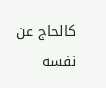كالحاج عن نفسه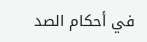في أحكام الصد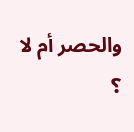والحصر أم لا ؟